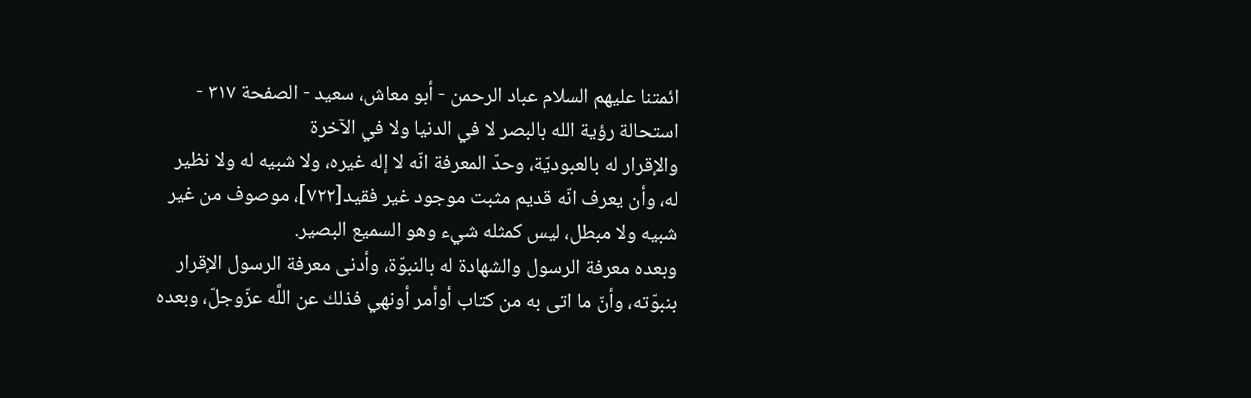ائمتنا عليهم السلام عباد الرحمن - أبو معاش، سعيد - الصفحة ٣١٧ - استحالة رؤية الله بالبصر لا في الدنيا ولا في الآخرة
والإقرار له بالعبوديّة، وحدّ المعرفة انّه لا إله غيره، ولا شبيه له ولا نظير له، وأن يعرف انّه قديم مثبت موجود غير فقيد[٧٢٢]، موصوف من غير شبيه ولا مبطل، ليس كمثله شيء وهو السميع البصير.
وبعده معرفة الرسول والشهادة له بالنبوّة، وأدنى معرفة الرسول الإقرار بنبوّته، وأنّ ما اتى به من كتاب أوأمر أونهي فذلك عن اللَّه عزّوجلّ، وبعده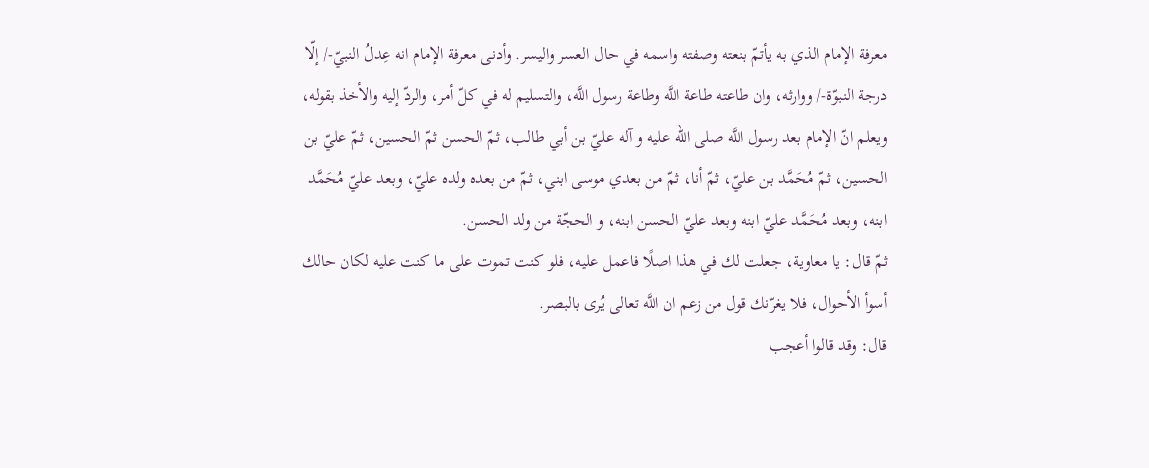معرفة الإمام الذي به يأتمّ بنعته وصفته واسمه في حال العسر واليسر. وأدنى معرفة الإمام انه عِدلُ النبيّ-/ إلّا درجة النبوّة-/ ووارثه، وان طاعته طاعة اللَّه وطاعة رسول اللَّه، والتسليم له في كلّ أمر، والردّ إليه والأخذ بقوله، ويعلم انّ الإمام بعد رسول اللَّه صلى الله عليه و آله عليّ بن أبي طالب، ثمّ الحسن ثمّ الحسين، ثمّ عليّ بن الحسين، ثمّ مُحَمَّد بن عليّ، ثمّ أنا، ثمّ من بعدي موسى ابني، ثمّ من بعده ولده عليّ، وبعد عليّ مُحَمَّد ابنه، وبعد مُحَمَّد عليّ ابنه وبعد عليّ الحسن ابنه، و الحجّة من ولد الحسن.
ثمّ قال: يا معاوية، جعلت لك في هذا اصلًا فاعمل عليه، فلو كنت تموت على ما كنت عليه لكان حالك أسوأ الأحوال، فلا يغرّنك قول من زعم ان اللَّه تعالى يُرى بالبصر.
قال: وقد قالوا أعجب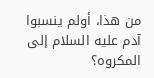من هذا، أولم ينسبوا آدم عليه السلام إلى المكروه؟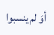أوَ لم ينسبوا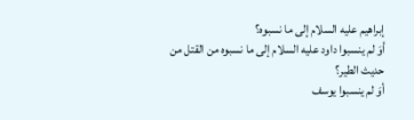إبراهيم عليه السلام إلى ما نسبوه؟
أوَ لم ينسبوا داود عليه السلام إلى ما نسبوه من القتل من حديث الطير؟
أوَ لم ينسبوا يوسف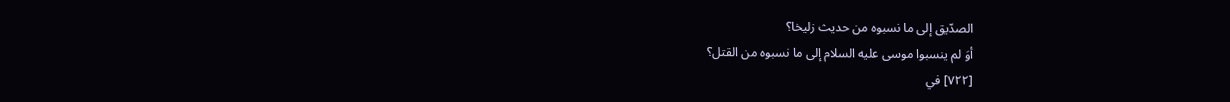الصدّيق إلى ما نسبوه من حديث زليخا؟
أوَ لم ينسبوا موسى عليه السلام إلى ما نسبوه من القتل؟
[٧٢٢] في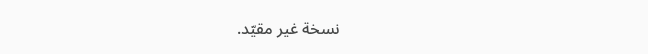نسخة غير مقيّد.